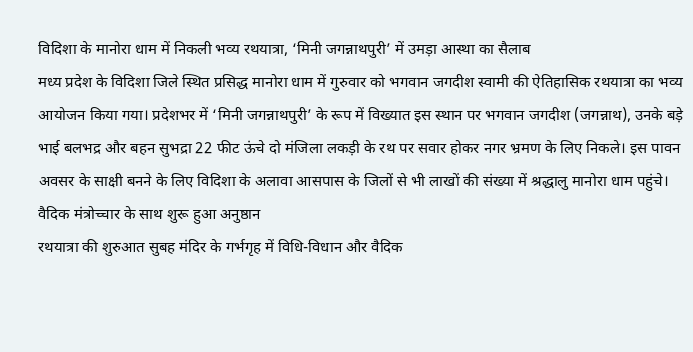विदिशा के मानोरा धाम में निकली भव्य रथयात्रा, ‘मिनी जगन्नाथपुरी’ में उमड़ा आस्था का सैलाब
मध्य प्रदेश के विदिशा जिले स्थित प्रसिद्ध मानोरा धाम में गुरुवार को भगवान जगदीश स्वामी की ऐतिहासिक रथयात्रा का भव्य आयोजन किया गया। प्रदेशभर में ‘मिनी जगन्नाथपुरी’ के रूप में विख्यात इस स्थान पर भगवान जगदीश (जगन्नाथ), उनके बड़े भाई बलभद्र और बहन सुभद्रा 22 फीट ऊंचे दो मंजिला लकड़ी के रथ पर सवार होकर नगर भ्रमण के लिए निकले। इस पावन अवसर के साक्षी बनने के लिए विदिशा के अलावा आसपास के जिलों से भी लाखों की संख्या में श्रद्धालु मानोरा धाम पहुंचे।
वैदिक मंत्रोच्चार के साथ शुरू हुआ अनुष्ठान
रथयात्रा की शुरुआत सुबह मंदिर के गर्भगृह में विधि-विधान और वैदिक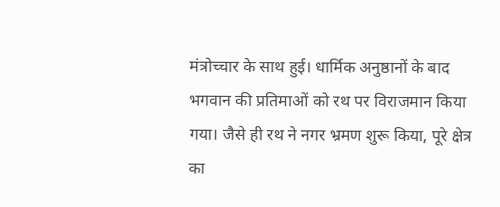मंत्रोच्चार के साथ हुई। धार्मिक अनुष्ठानों के बाद भगवान की प्रतिमाओं को रथ पर विराजमान किया गया। जैसे ही रथ ने नगर भ्रमण शुरू किया, पूरे क्षेत्र का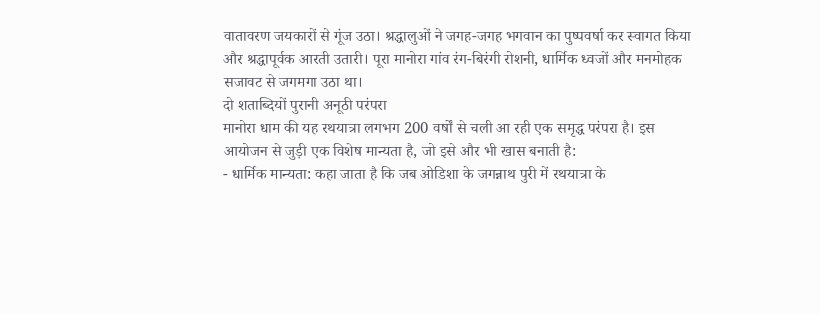वातावरण जयकारों से गूंज उठा। श्रद्धालुओं ने जगह-जगह भगवान का पुष्पवर्षा कर स्वागत किया और श्रद्धापूर्वक आरती उतारी। पूरा मानोरा गांव रंग-बिरंगी रोशनी, धार्मिक ध्वजों और मनमोहक सजावट से जगमगा उठा था।
दो शताब्दियों पुरानी अनूठी परंपरा
मानोरा धाम की यह रथयात्रा लगभग 200 वर्षों से चली आ रही एक समृद्ध परंपरा है। इस आयोजन से जुड़ी एक विशेष मान्यता है, जो इसे और भी खास बनाती है:
- धार्मिक मान्यता: कहा जाता है कि जब ओडिशा के जगन्नाथ पुरी में रथयात्रा के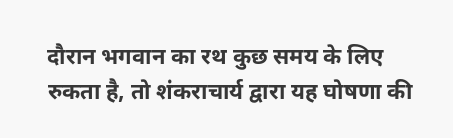दौरान भगवान का रथ कुछ समय के लिए रुकता है, तो शंकराचार्य द्वारा यह घोषणा की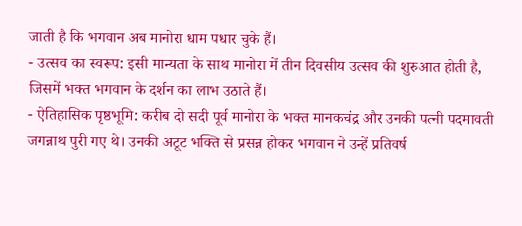जाती है कि भगवान अब मानोरा धाम पधार चुके हैं।
- उत्सव का स्वरूप: इसी मान्यता के साथ मानोरा में तीन दिवसीय उत्सव की शुरुआत होती है, जिसमें भक्त भगवान के दर्शन का लाभ उठाते हैं।
- ऐतिहासिक पृष्ठभूमि: करीब दो सदी पूर्व मानोरा के भक्त मानकचंद्र और उनकी पत्नी पदमावती जगन्नाथ पुरी गए थे। उनकी अटूट भक्ति से प्रसन्न होकर भगवान ने उन्हें प्रतिवर्ष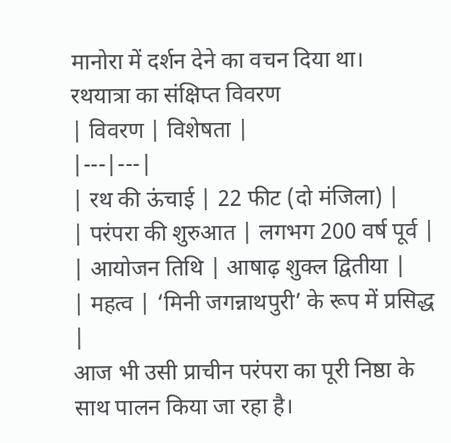मानोरा में दर्शन देने का वचन दिया था।
रथयात्रा का संक्षिप्त विवरण
| विवरण | विशेषता |
|---|---|
| रथ की ऊंचाई | 22 फीट (दो मंजिला) |
| परंपरा की शुरुआत | लगभग 200 वर्ष पूर्व |
| आयोजन तिथि | आषाढ़ शुक्ल द्वितीया |
| महत्व | ‘मिनी जगन्नाथपुरी’ के रूप में प्रसिद्ध |
आज भी उसी प्राचीन परंपरा का पूरी निष्ठा के साथ पालन किया जा रहा है।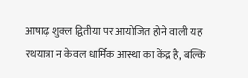आषाढ़ शुक्ल द्वितीया पर आयोजित होने वाली यह रथयात्रा न केवल धार्मिक आस्था का केंद्र है, बल्कि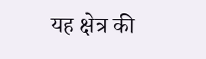यह क्षेत्र की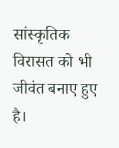सांस्कृतिक विरासत को भी जीवंत बनाए हुए है।